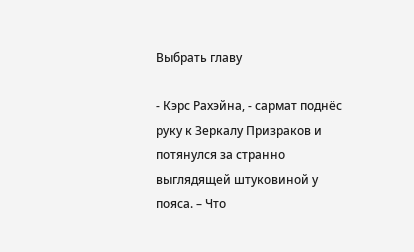Выбрать главу

- Кэрс Рахэйна, - сармат поднёс руку к Зеркалу Призраков и потянулся за странно выглядящей штуковиной у пояса. – Что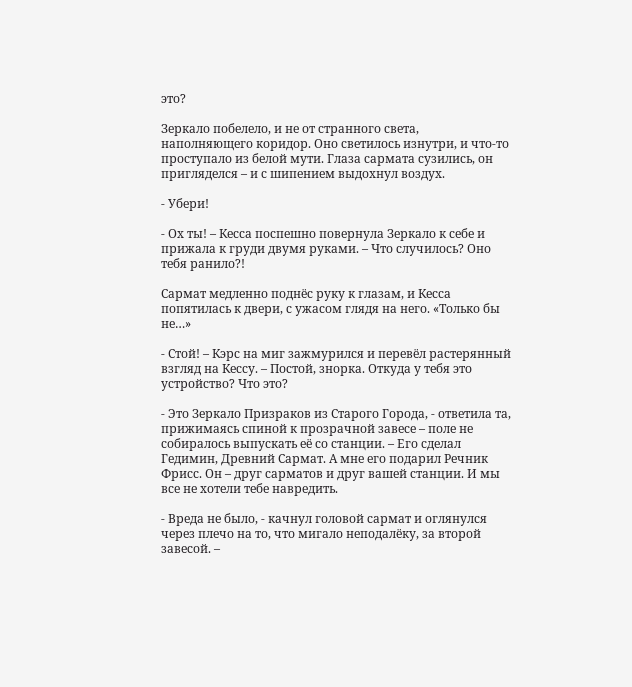это?

Зеркало побелело, и не от странного света, наполняющего коридор. Оно светилось изнутри, и что-то проступало из белой мути. Глаза сармата сузились, он пригляделся – и с шипением выдохнул воздух.

- Убери!

- Ох ты! – Кесса поспешно повернула Зеркало к себе и прижала к груди двумя руками. – Что случилось? Оно тебя ранило?!

Сармат медленно поднёс руку к глазам, и Кесса попятилась к двери, с ужасом глядя на него. «Только бы не…»

- Стой! – Кэрс на миг зажмурился и перевёл растерянный взгляд на Кессу. – Постой, знорка. Откуда у тебя это устройство? Что это?

- Это Зеркало Призраков из Старого Города, - ответила та, прижимаясь спиной к прозрачной завесе – поле не собиралось выпускать её со станции. – Его сделал Гедимин, Древний Сармат. А мне его подарил Речник Фрисс. Он – друг сарматов и друг вашей станции. И мы все не хотели тебе навредить.

- Вреда не было, - качнул головой сармат и оглянулся через плечо на то, что мигало неподалёку, за второй завесой. –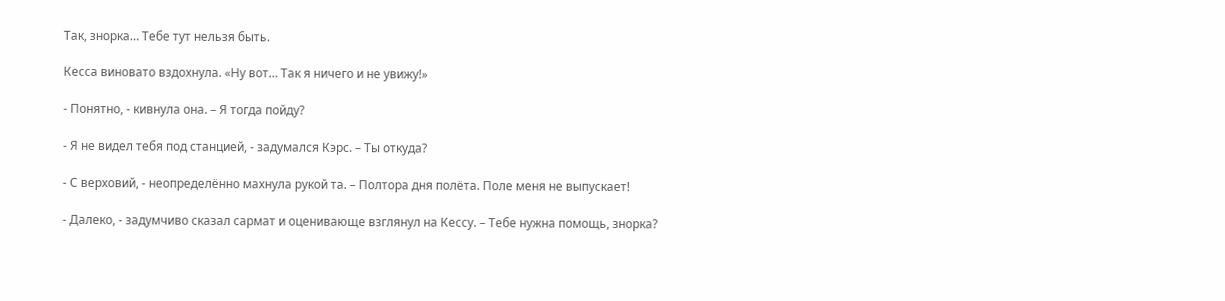Так, знорка… Тебе тут нельзя быть.

Кесса виновато вздохнула. «Ну вот… Так я ничего и не увижу!»

- Понятно, - кивнула она. – Я тогда пойду?

- Я не видел тебя под станцией, - задумался Кэрс. – Ты откуда?

- С верховий, - неопределённо махнула рукой та. – Полтора дня полёта. Поле меня не выпускает!

- Далеко, - задумчиво сказал сармат и оценивающе взглянул на Кессу. – Тебе нужна помощь, знорка?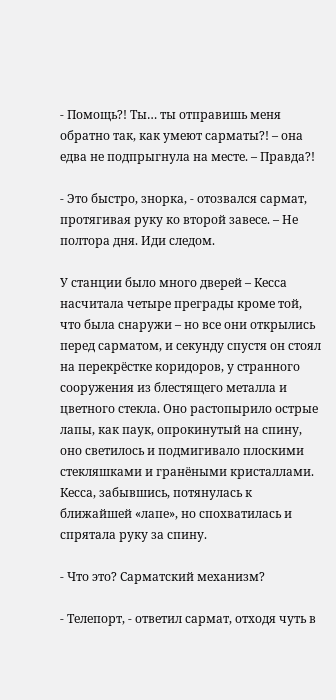- Помощь?! Ты… ты отправишь меня обратно так, как умеют сарматы?! – она едва не подпрыгнула на месте. – Правда?!

- Это быстро, знорка, - отозвался сармат, протягивая руку ко второй завесе. – Не полтора дня. Иди следом.

У станции было много дверей – Кесса насчитала четыре преграды кроме той, что была снаружи – но все они открылись перед сарматом, и секунду спустя он стоял на перекрёстке коридоров, у странного сооружения из блестящего металла и цветного стекла. Оно растопырило острые лапы, как паук, опрокинутый на спину, оно светилось и подмигивало плоскими стекляшками и гранёными кристаллами. Кесса, забывшись, потянулась к ближайшей «лапе», но спохватилась и спрятала руку за спину.

- Что это? Сарматский механизм?

- Телепорт, - ответил сармат, отходя чуть в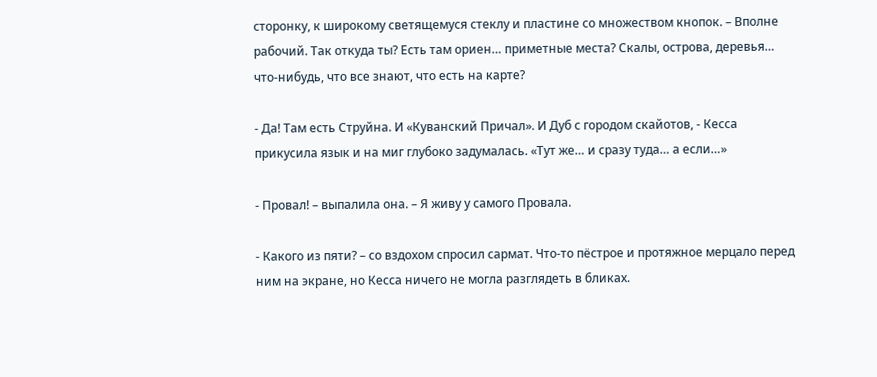сторонку, к широкому светящемуся стеклу и пластине со множеством кнопок. – Вполне рабочий. Так откуда ты? Есть там ориен… приметные места? Скалы, острова, деревья… что-нибудь, что все знают, что есть на карте?

- Да! Там есть Струйна. И «Куванский Причал». И Дуб с городом скайотов, - Кесса прикусила язык и на миг глубоко задумалась. «Тут же… и сразу туда… а если…»

- Провал! – выпалила она. – Я живу у самого Провала.

- Какого из пяти? – со вздохом спросил сармат. Что-то пёстрое и протяжное мерцало перед ним на экране, но Кесса ничего не могла разглядеть в бликах.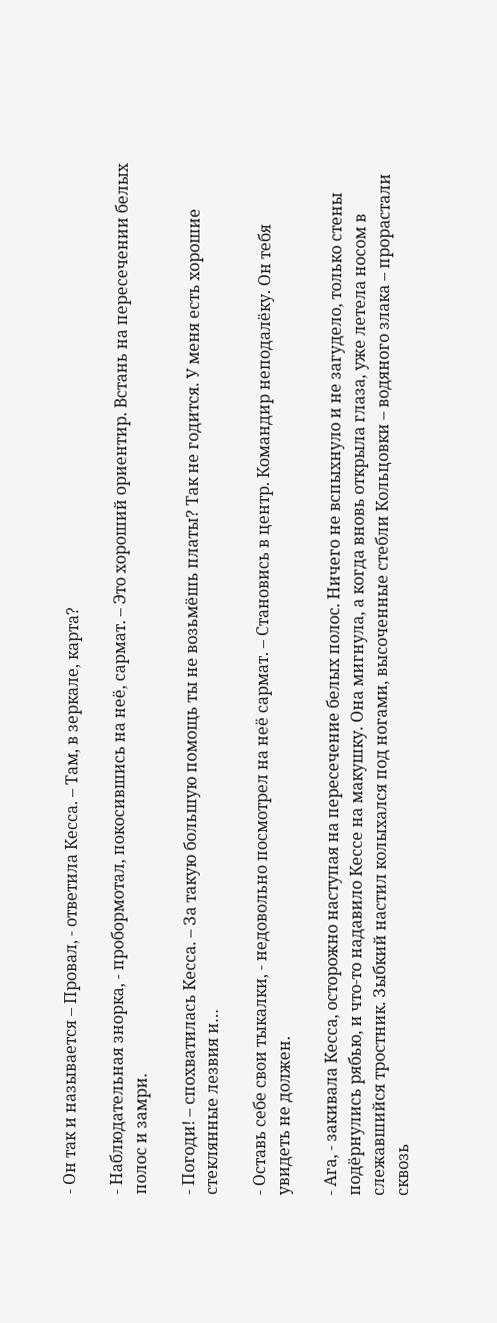- Он так и называется – Провал, - ответила Кесса. – Там, в зеркале, карта?

- Наблюдательная знорка, - пробормотал, покосившись на неё, сармат. – Это хороший ориентир. Встань на пересечении белых полос и замри.

- Погоди! – спохватилась Кесса. – За такую большую помощь ты не возьмёшь платы? Так не годится. У меня есть хорошие стеклянные лезвия и…

- Оставь себе свои тыкалки, - недовольно посмотрел на неё сармат. – Становись в центр. Командир неподалёку. Он тебя увидеть не должен.

- Ага, - закивала Кесса, осторожно наступая на пересечение белых полос. Ничего не вспыхнуло и не загудело, только стены подёрнулись рябью, и что-то надавило Кессе на макушку. Она мигнула, а когда вновь открыла глаза, уже летела носом в слежавшийся тростник. Зыбкий настил колыхался под ногами, высоченные стебли Кольцовки – водяного злака – прорастали сквозь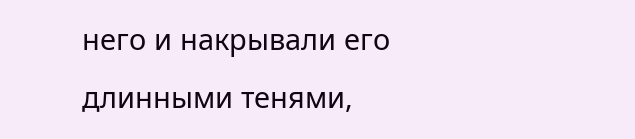него и накрывали его длинными тенями,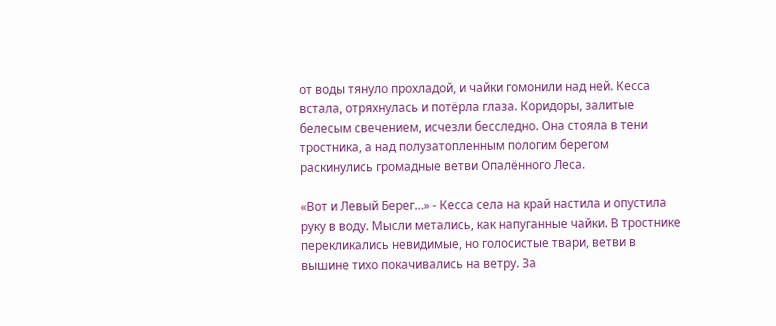от воды тянуло прохладой, и чайки гомонили над ней. Кесса встала, отряхнулась и потёрла глаза. Коридоры, залитые белесым свечением, исчезли бесследно. Она стояла в тени тростника, а над полузатопленным пологим берегом раскинулись громадные ветви Опалённого Леса.

«Вот и Левый Берег…» - Кесса села на край настила и опустила руку в воду. Мысли метались, как напуганные чайки. В тростнике перекликались невидимые, но голосистые твари, ветви в вышине тихо покачивались на ветру. За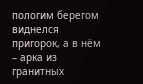пологим берегом виднелся пригорок, а в нём – арка из гранитных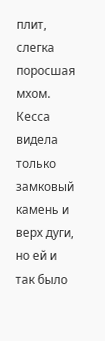плит, слегка поросшая мхом. Кесса видела только замковый камень и верх дуги, но ей и так было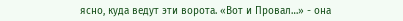ясно, куда ведут эти ворота. «Вот и Провал…» - она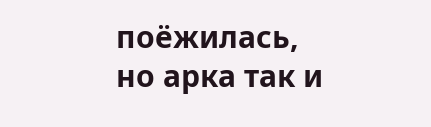поёжилась, но арка так и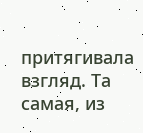притягивала взгляд. Та самая, из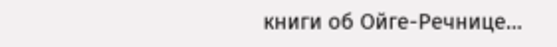книги об Ойге-Речнице…